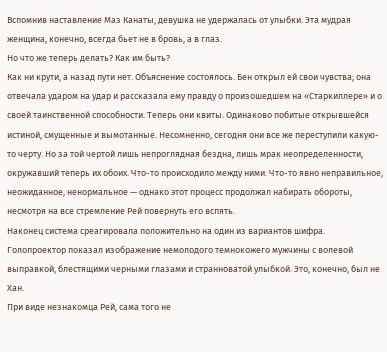Вспомнив наставление Маз Канаты, девушка не удержалась от улыбки. Эта мудрая женщина, конечно, всегда бьет не в бровь, а в глаз.
Но что же теперь делать? Как им быть?
Как ни крути, а назад пути нет. Объяснение состоялось. Бен открыл ей свои чувства; она отвечала ударом на удар и рассказала ему правду о произошедшем на «Старкиллере» и о своей таинственной способности. Теперь они квиты. Одинаково побитые открывшейся истиной, смущенные и вымотанные. Несомненно, сегодня они все же переступили какую-то черту. Но за той чертой лишь непроглядная бездна, лишь мрак неопределенности, окружавший теперь их обоих. Что-то происходило между ними. Что-то явно неправильное, неожиданное, ненормальное — однако этот процесс продолжал набирать обороты, несмотря на все стремление Рей повернуть его вспять.
Наконец система среагировала положительно на один из вариантов шифра.
Голопроектор показал изображение немолодого темнокожего мужчины с волевой выправкой, блестящими черными глазами и странноватой улыбкой. Это, конечно, был не Хан.
При виде незнакомца Рей, сама того не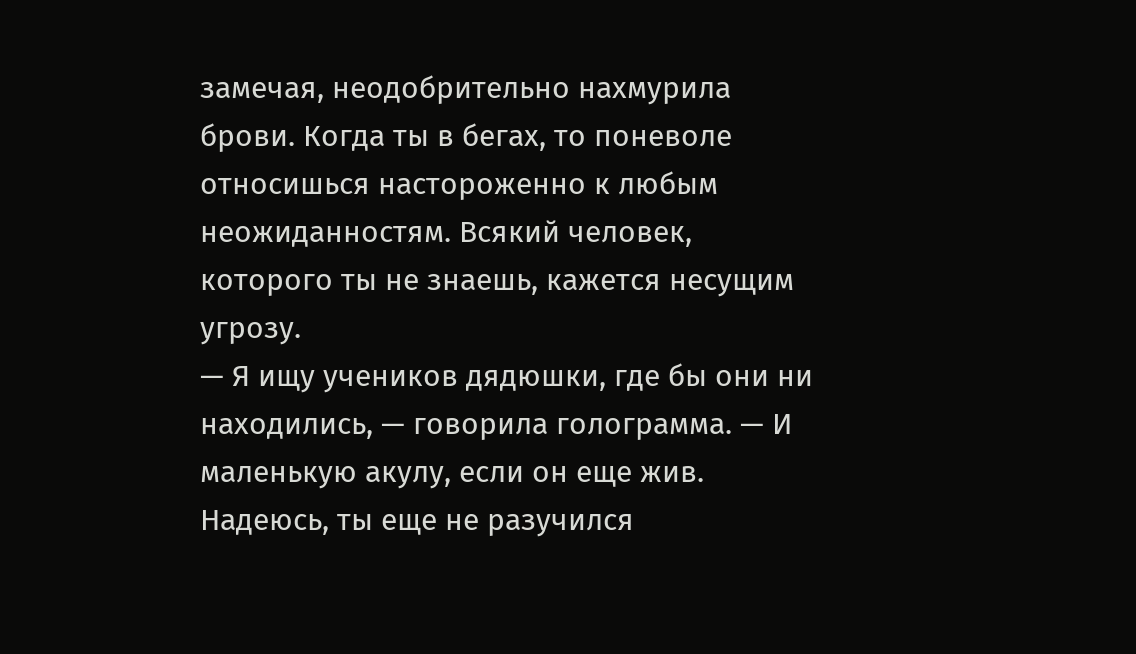замечая, неодобрительно нахмурила брови. Когда ты в бегах, то поневоле относишься настороженно к любым неожиданностям. Всякий человек, которого ты не знаешь, кажется несущим угрозу.
— Я ищу учеников дядюшки, где бы они ни находились, — говорила голограмма. — И маленькую акулу, если он еще жив. Надеюсь, ты еще не разучился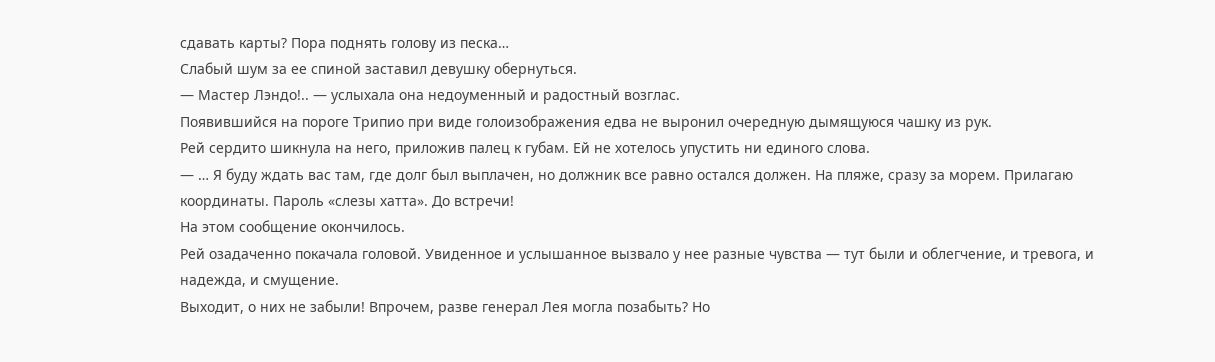сдавать карты? Пора поднять голову из песка…
Слабый шум за ее спиной заставил девушку обернуться.
— Мастер Лэндо!.. — услыхала она недоуменный и радостный возглас.
Появившийся на пороге Трипио при виде голоизображения едва не выронил очередную дымящуюся чашку из рук.
Рей сердито шикнула на него, приложив палец к губам. Ей не хотелось упустить ни единого слова.
— … Я буду ждать вас там, где долг был выплачен, но должник все равно остался должен. На пляже, сразу за морем. Прилагаю координаты. Пароль «слезы хатта». До встречи!
На этом сообщение окончилось.
Рей озадаченно покачала головой. Увиденное и услышанное вызвало у нее разные чувства — тут были и облегчение, и тревога, и надежда, и смущение.
Выходит, о них не забыли! Впрочем, разве генерал Лея могла позабыть? Но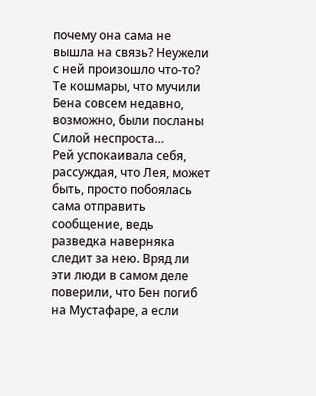почему она сама не вышла на связь? Неужели с ней произошло что-то? Те кошмары, что мучили Бена совсем недавно, возможно, были посланы Силой неспроста…
Рей успокаивала себя, рассуждая, что Лея, может быть, просто побоялась сама отправить сообщение, ведь разведка наверняка следит за нею. Вряд ли эти люди в самом деле поверили, что Бен погиб на Мустафаре, а если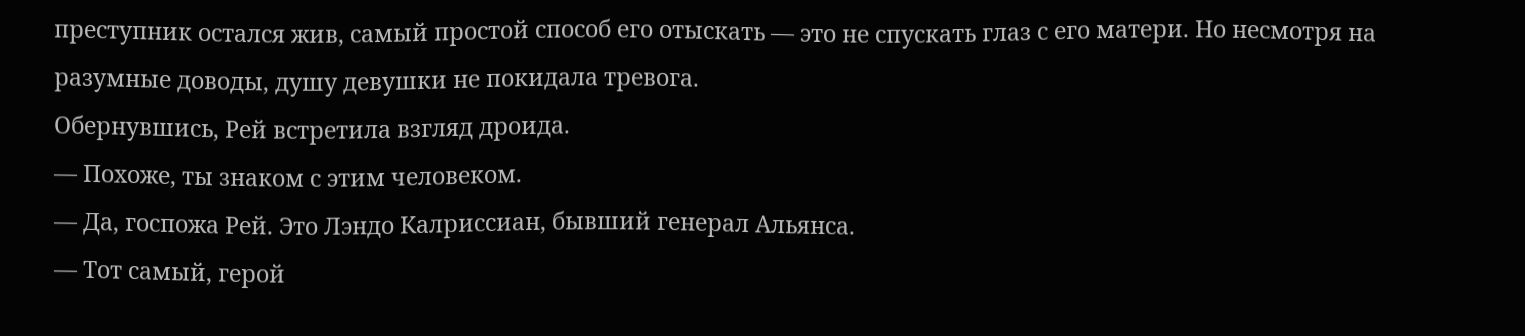преступник остался жив, самый простой способ его отыскать — это не спускать глаз с его матери. Но несмотря на разумные доводы, душу девушки не покидала тревога.
Обернувшись, Рей встретила взгляд дроида.
— Похоже, ты знаком с этим человеком.
— Да, госпожа Рей. Это Лэндо Калриссиан, бывший генерал Альянса.
— Тот самый, герой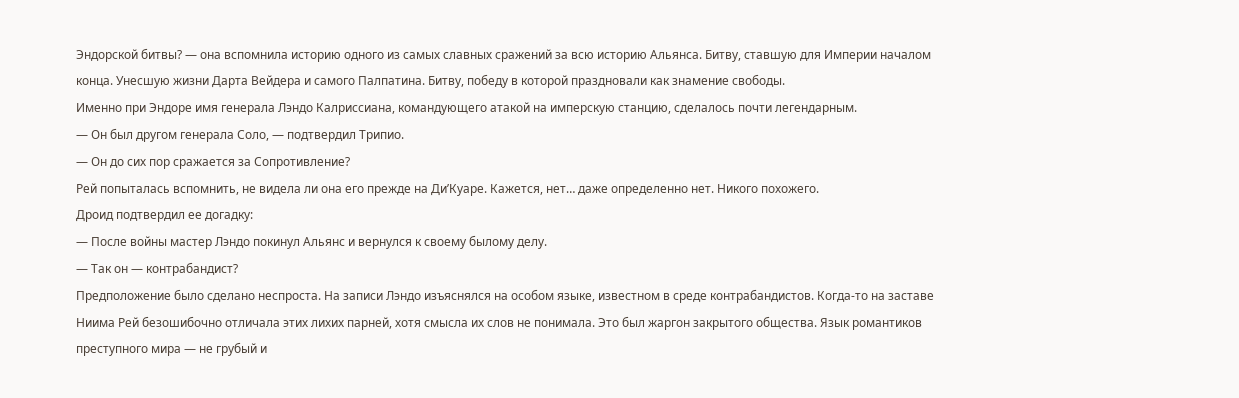Эндорской битвы? — она вспомнила историю одного из самых славных сражений за всю историю Альянса. Битву, ставшую для Империи началом конца. Унесшую жизни Дарта Вейдера и самого Палпатина. Битву, победу в которой праздновали как знамение свободы.
Именно при Эндоре имя генерала Лэндо Калриссиана, командующего атакой на имперскую станцию, сделалось почти легендарным.
— Он был другом генерала Соло, — подтвердил Трипио.
— Он до сих пор сражается за Сопротивление?
Рей попыталась вспомнить, не видела ли она его прежде на Ди’Куаре. Кажется, нет… даже определенно нет. Никого похожего.
Дроид подтвердил ее догадку:
— После войны мастер Лэндо покинул Альянс и вернулся к своему былому делу.
— Так он — контрабандист?
Предположение было сделано неспроста. На записи Лэндо изъяснялся на особом языке, известном в среде контрабандистов. Когда-то на заставе Ниима Рей безошибочно отличала этих лихих парней, хотя смысла их слов не понимала. Это был жаргон закрытого общества. Язык романтиков преступного мира — не грубый и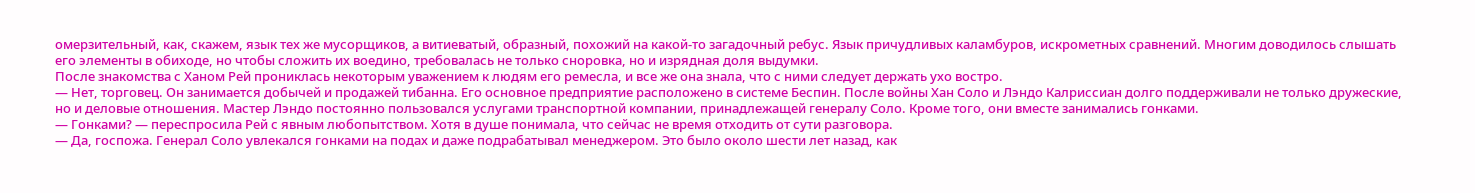омерзительный, как, скажем, язык тех же мусорщиков, а витиеватый, образный, похожий на какой-то загадочный ребус. Язык причудливых каламбуров, искрометных сравнений. Многим доводилось слышать его элементы в обиходе, но чтобы сложить их воедино, требовалась не только сноровка, но и изрядная доля выдумки.
После знакомства с Ханом Рей прониклась некоторым уважением к людям его ремесла, и все же она знала, что с ними следует держать ухо востро.
— Нет, торговец. Он занимается добычей и продажей тибанна. Его основное предприятие расположено в системе Беспин. После войны Хан Соло и Лэндо Калриссиан долго поддерживали не только дружеские, но и деловые отношения. Мастер Лэндо постоянно пользовался услугами транспортной компании, принадлежащей генералу Соло. Кроме того, они вместе занимались гонками.
— Гонками? — переспросила Рей с явным любопытством. Хотя в душе понимала, что сейчас не время отходить от сути разговора.
— Да, госпожа. Генерал Соло увлекался гонками на подах и даже подрабатывал менеджером. Это было около шести лет назад, как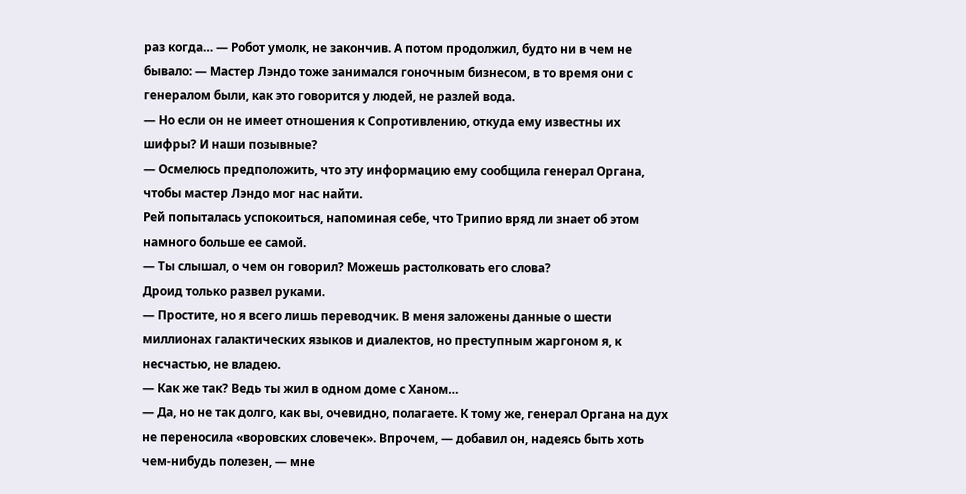раз когда… — Робот умолк, не закончив. А потом продолжил, будто ни в чем не бывало: — Мастер Лэндо тоже занимался гоночным бизнесом, в то время они с генералом были, как это говорится у людей, не разлей вода.
— Но если он не имеет отношения к Сопротивлению, откуда ему известны их шифры? И наши позывные?
— Осмелюсь предположить, что эту информацию ему сообщила генерал Органа, чтобы мастер Лэндо мог нас найти.
Рей попыталась успокоиться, напоминая себе, что Трипио вряд ли знает об этом намного больше ее самой.
— Ты слышал, о чем он говорил? Можешь растолковать его слова?
Дроид только развел руками.
— Простите, но я всего лишь переводчик. В меня заложены данные о шести миллионах галактических языков и диалектов, но преступным жаргоном я, к несчастью, не владею.
— Как же так? Ведь ты жил в одном доме с Ханом…
— Да, но не так долго, как вы, очевидно, полагаете. К тому же, генерал Органа на дух не переносила «воровских словечек». Впрочем, — добавил он, надеясь быть хоть чем-нибудь полезен, — мне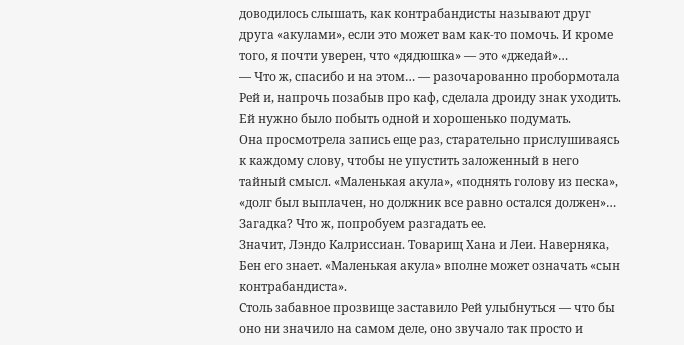доводилось слышать, как контрабандисты называют друг друга «акулами», если это может вам как-то помочь. И кроме того, я почти уверен, что «дядюшка» — это «джедай»…
— Что ж, спасибо и на этом… — разочарованно пробормотала Рей и, напрочь позабыв про каф, сделала дроиду знак уходить. Ей нужно было побыть одной и хорошенько подумать.
Она просмотрела запись еще раз, старательно прислушиваясь к каждому слову, чтобы не упустить заложенный в него тайный смысл. «Маленькая акула», «поднять голову из песка», «долг был выплачен, но должник все равно остался должен»…
Загадка? Что ж, попробуем разгадать ее.
Значит, Лэндо Калриссиан. Товарищ Хана и Леи. Наверняка, Бен его знает. «Маленькая акула» вполне может означать «сын контрабандиста».
Столь забавное прозвище заставило Рей улыбнуться — что бы оно ни значило на самом деле, оно звучало так просто и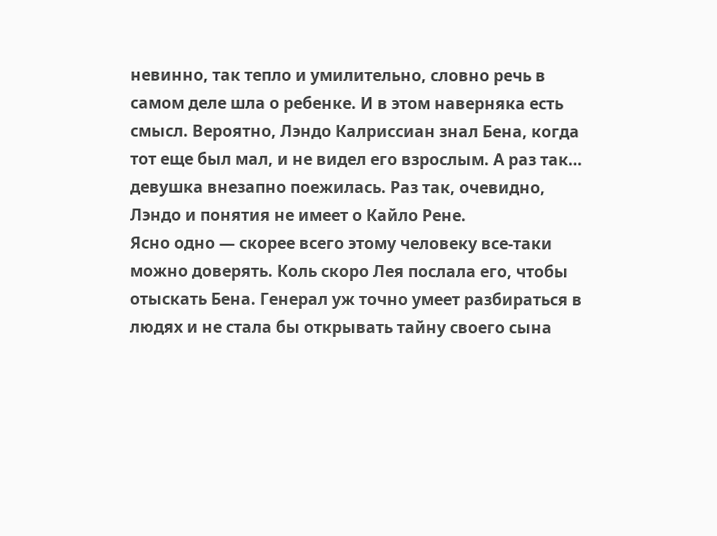невинно, так тепло и умилительно, словно речь в самом деле шла о ребенке. И в этом наверняка есть смысл. Вероятно, Лэндо Калриссиан знал Бена, когда тот еще был мал, и не видел его взрослым. А раз так… девушка внезапно поежилась. Раз так, очевидно, Лэндо и понятия не имеет о Кайло Рене.
Ясно одно — скорее всего этому человеку все-таки можно доверять. Коль скоро Лея послала его, чтобы отыскать Бена. Генерал уж точно умеет разбираться в людях и не стала бы открывать тайну своего сына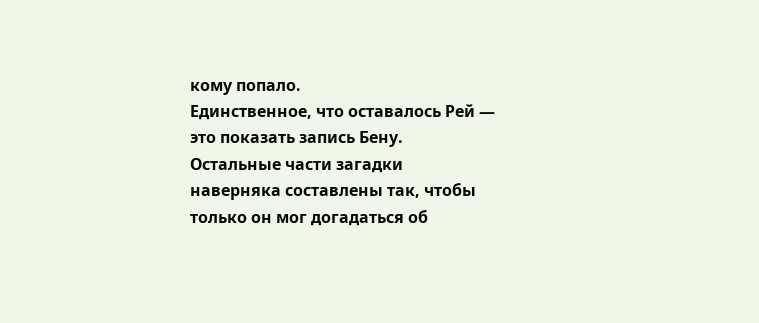кому попало.
Единственное, что оставалось Рей — это показать запись Бену. Остальные части загадки наверняка составлены так, чтобы только он мог догадаться об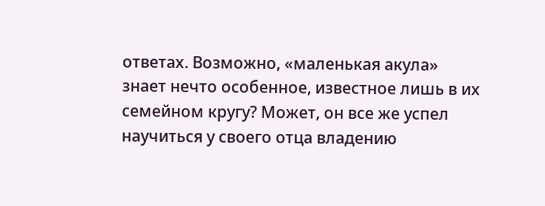ответах. Возможно, «маленькая акула» знает нечто особенное, известное лишь в их семейном кругу? Может, он все же успел научиться у своего отца владению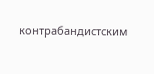контрабандистским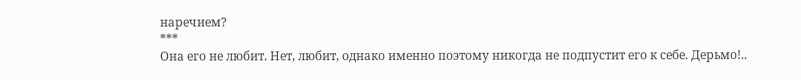наречием?
***
Она его не любит. Нет, любит, однако именно поэтому никогда не подпустит его к себе. Дерьмо!..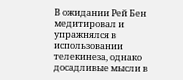В ожидании Рей Бен медитировал и упражнялся в использовании телекинеза, однако досадливые мысли в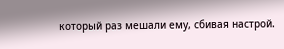который раз мешали ему, сбивая настрой.